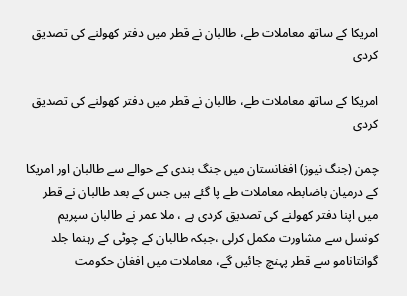امریکا کے ساتھ معاملات طے، طالبان نے قطر میں دفتر کھولنے کی تصدیق کردی

امریکا کے ساتھ معاملات طے، طالبان نے قطر میں دفتر کھولنے کی تصدیق کردی

چمن (جنگ نيوز) افغانستان میں جنگ بندی کے حوالے سے طالبان اور امریکا کے درمیان باضابطہ معاملات طے پا گئے ہیں جس کے بعد طالبان نے قطر میں اپنا دفتر کھولنے کی تصدیق کردی ہے ، ملا عمر نے طالبان سپریم کونسل سے مشاورت مکمل کرلی ،جبکہ طالبان کے چوٹی کے رہنما جلد گوانتانامو سے قطر پہنچ جائیں گے، معاملات میں افغان حکومت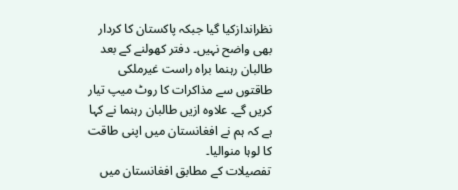نظراندازکیا گیا جبکہ پاکستان کا کردار بھی واضح نہیں۔ دفتر کھولنے کے بعد طالبان رہنما براہ راست غیرملکی طاقتوں سے مذاکرات کا روٹ میپ تیار کریں گے۔ علاوہ ازیں طالبان رہنما نے کہا ہے کہ ہم نے افغانستان میں اپنی طاقت کا لوہا منوالیا۔
تفصیلات کے مطابق افغانستان میں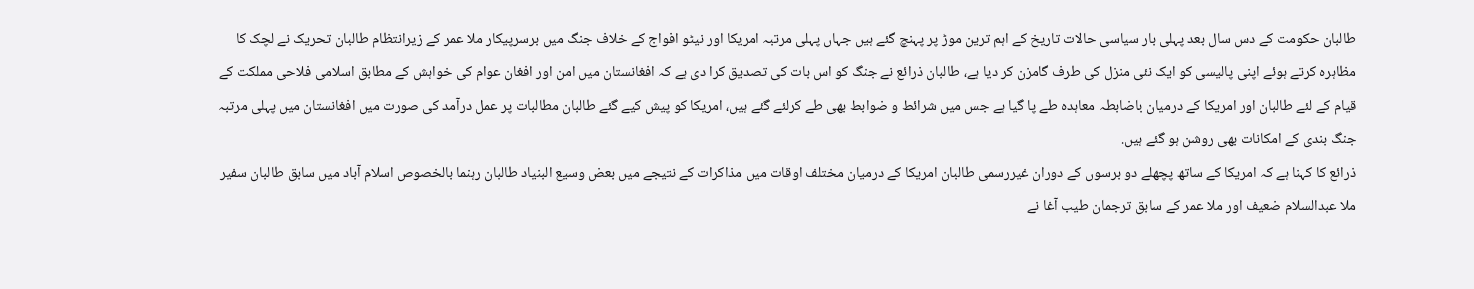طالبان حکومت کے دس سال بعد پہلی بار سیاسی حالات تاریخ کے اہم ترین موڑ پر پہنچ گئے ہیں جہاں پہلی مرتبہ امریکا اور نیٹو افواج کے خلاف جنگ میں برسرپیکار ملا عمر کے زیرانتظام طالبان تحریک نے لچک کا مظاہرہ کرتے ہوئے اپنی پالیسی کو ایک نئی منزل کی طرف گامزن کر دیا ہے، طالبان ذرائع نے جنگ کو اس بات کی تصدیق کرا دی ہے کہ افغانستان میں امن اور افغان عوام کی خواہش کے مطابق اسلامی فلاحی مملکت کے قیام کے لئے طالبان اور امریکا کے درمیان باضابطہ معاہدہ طے پا گیا ہے جس میں شرائط و ضوابط بھی طے کرلئے گئے ہیں، امریکا کو پیش کیے گئے طالبان مطالبات پر عمل درآمد کی صورت میں افغانستان میں پہلی مرتبہ جنگ بندی کے امکانات بھی روشن ہو گئے ہیں.
ذرائع کا کہنا ہے کہ امریکا کے ساتھ پچھلے دو برسوں کے دوران غیررسمی طالبان امریکا کے درمیان مختلف اوقات میں مذاکرات کے نتیجے میں بعض وسیع البنیاد طالبان رہنما بالخصوص اسلام آباد میں سابق طالبان سفیر ملا عبدالسلام ضعیف اور ملا عمر کے سابق ترجمان طیب آغا نے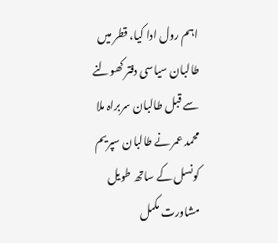اہم رول ادا کیا، قطر میں طالبان سیاسی دفتر کھولنے سے قبل طالبان سربراہ ملا محمد عمر نے طالبان سپریم کونسل کے ساتھ طویل مشاورت مکمل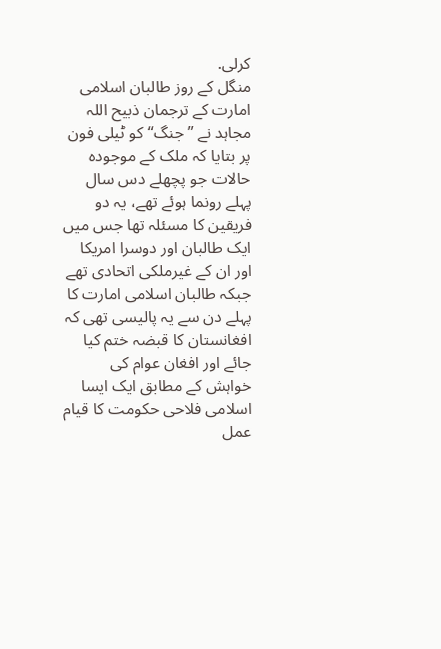کرلی.
منگل کے روز طالبان اسلامی امارت کے ترجمان ذبیح اللہ مجاہد نے ”جنگ“ کو ٹیلی فون پر بتایا کہ ملک کے موجودہ حالات جو پچھلے دس سال پہلے رونما ہوئے تھے، یہ دو فریقین کا مسئلہ تھا جس میں ایک طالبان اور دوسرا امریکا اور ان کے غیرملکی اتحادی تھے جبکہ طالبان اسلامی امارت کا پہلے دن سے یہ پالیسی تھی کہ افغانستان کا قبضہ ختم کیا جائے اور افغان عوام کی خواہش کے مطابق ایک ایسا اسلامی فلاحی حکومت کا قیام عمل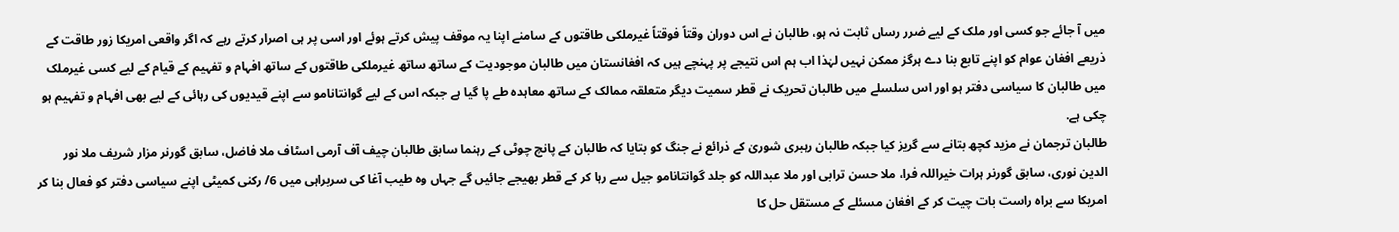میں آ جائے جو کسی اور ملک کے لیے ضرر رساں ثابت نہ ہو، طالبان نے اس دوران وقتاً فوقتاً غیرملکی طاقتوں کے سامنے اپنا یہ موقف پیش کرتے ہوئے اور اسی پر ہی اصرار کرتے رہے کہ اگر واقعی امریکا زور طاقت کے ذریعے افغان عوام کو اپنے تابع بنا دے ہرگز ممکن نہیں لہٰذا اب ہم اس نتیجے پر پہنچے ہیں کہ افغانستان میں طالبان موجودیت کے ساتھ ساتھ غیرملکی طاقتوں کے ساتھ افہام و تفہیم کے قیام کے لیے کسی غیرملک میں طالبان کا سیاسی دفتر ہو اور اس سلسلے میں طالبان تحریک نے قطر سمیت دیگر متعلقہ ممالک کے ساتھ معاہدہ طے پا گیا ہے جبکہ اس کے لیے گوانتانامو سے اپنے قیدیوں کی رہائی کے لیے بھی افہام و تفہیم ہو چکی ہے.
طالبان ترجمان نے مزید کچھ بتانے سے گریز کیا جبکہ طالبان رہبری شوریٰ کے ذرائع نے جنگ کو بتایا کہ طالبان کے پانچ چوٹی کے رہنما سابق طالبان چیف آف آرمی اسٹاف ملا فاضل، سابق گورنر مزار شریف ملا نور الدین نوری، سابق گورنر ہرات خیراللہ فرا، ملا حسن ترابی اور ملا عبداللہ کو جلد گوانتانامو جیل سے رہا کر کے قطر بھیجے جائیں گے جہاں وہ طیب آغا کی سربراہی میں 6/ رکنی کمیٹی اپنے سیاسی دفتر کو فعال بنا کر امریکا سے براہ راست بات چیت کر کے افغان مسئلے کے مستقل حل کا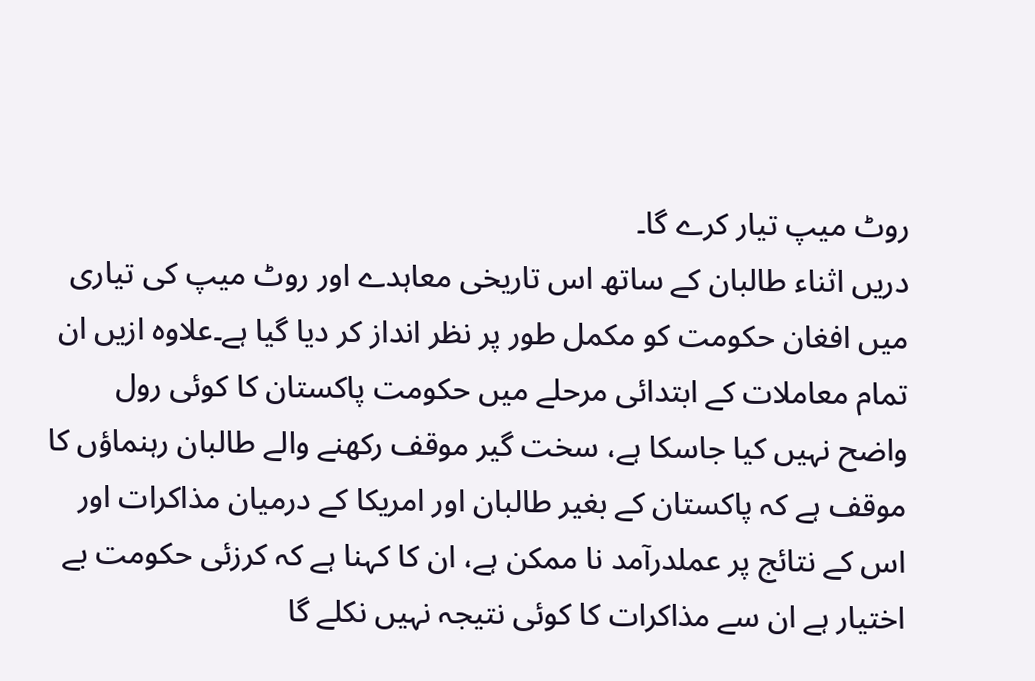روٹ میپ تیار کرے گا۔
دریں اثناء طالبان کے ساتھ اس تاریخی معاہدے اور روٹ میپ کی تیاری میں افغان حکومت کو مکمل طور پر نظر انداز کر دیا گیا ہے۔علاوہ ازیں ان تمام معاملات کے ابتدائی مرحلے میں حکومت پاکستان کا کوئی رول واضح نہیں کیا جاسکا ہے، سخت گیر موقف رکھنے والے طالبان رہنماؤں کا موقف ہے کہ پاکستان کے بغیر طالبان اور امریکا کے درمیان مذاکرات اور اس کے نتائج پر عملدرآمد نا ممکن ہے، ان کا کہنا ہے کہ کرزئی حکومت بے اختیار ہے ان سے مذاکرات کا کوئی نتیجہ نہیں نکلے گا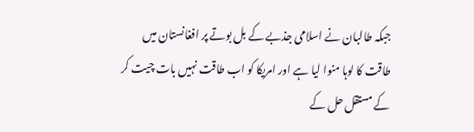جبکہ طالبان نے اسلامی جذبے کے بل بوتے پر افغانستان میں طاقت کا لوہا منوا لیا ہے اور امریکا کو اب طاقت نہیں بات چیت کر کے مستقل حل کے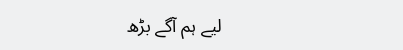لیے ہم آگے بڑھ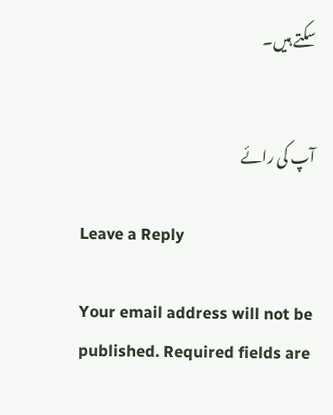سکتے ہیں۔


آپ کی رائے

Leave a Reply

Your email address will not be published. Required fields are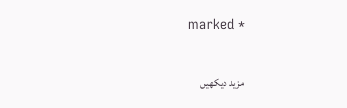marked *

مزید دیکهیں